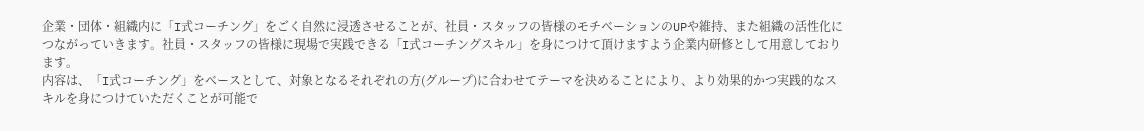企業・団体・組織内に「I式コーチング」をごく自然に浸透させることが、社員・スタッフの皆様のモチベーションのUPや維持、また組織の活性化につながっていきます。社員・スタッフの皆様に現場で実践できる「I式コーチングスキル」を身につけて頂けますよう企業内研修として用意しております。
内容は、「I式コーチング」をベースとして、対象となるそれぞれの方(グループ)に合わせてテーマを決めることにより、より効果的かつ実践的なスキルを身につけていただくことが可能で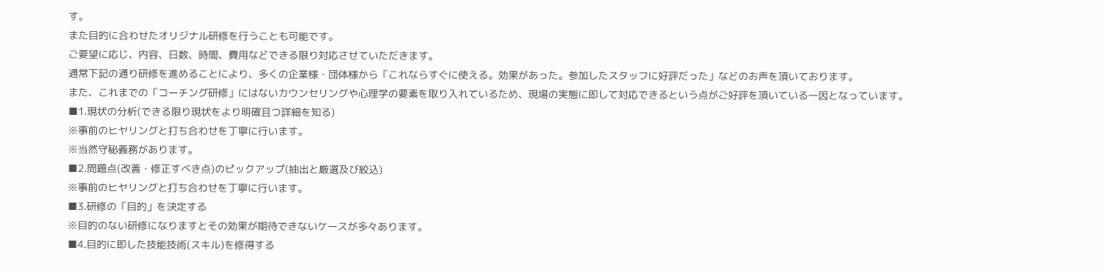す。
また目的に合わせたオリジナル研修を行うことも可能です。
ご要望に応じ、内容、日数、時間、費用などできる限り対応させていただきます。
通常下記の通り研修を進めることにより、多くの企業様・団体様から「これならすぐに使える。効果があった。参加したスタッフに好評だった」などのお声を頂いております。
また、これまでの「コーチング研修」にはないカウンセリングや心理学の要素を取り入れているため、現場の実態に即して対応できるという点がご好評を頂いている一因となっています。
■1.現状の分析(できる限り現状をより明確且つ詳細を知る)
※事前のヒヤリングと打ち合わせを丁寧に行います。
※当然守秘義務があります。
■2.問題点(改善・修正すべき点)のピックアップ(抽出と厳選及び絞込)
※事前のヒヤリングと打ち合わせを丁寧に行います。
■3.研修の「目的」を決定する
※目的のない研修になりますとその効果が期待できないケースが多々あります。
■4.目的に即した技能技術(スキル)を修得する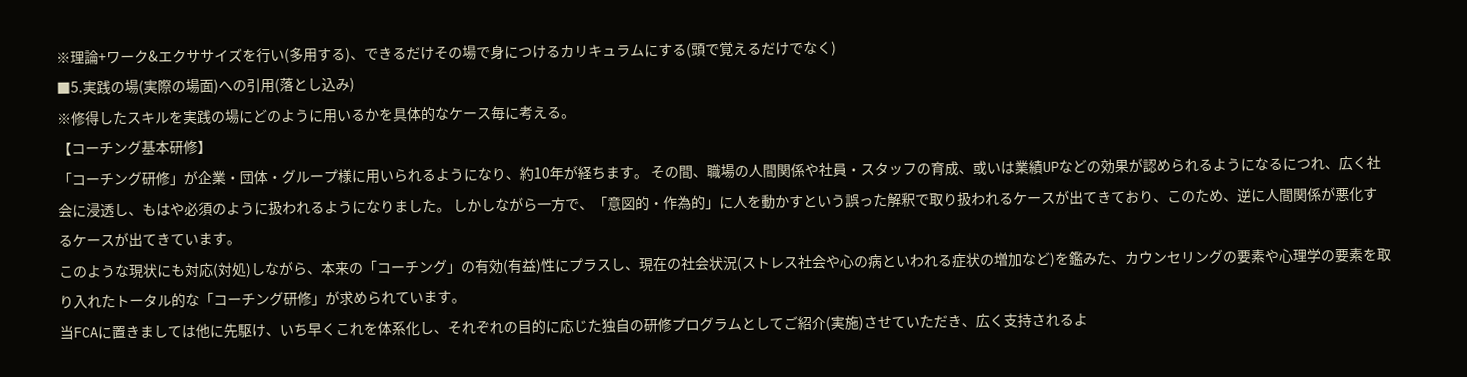※理論+ワーク&エクササイズを行い(多用する)、できるだけその場で身につけるカリキュラムにする(頭で覚えるだけでなく)
■5.実践の場(実際の場面)への引用(落とし込み)
※修得したスキルを実践の場にどのように用いるかを具体的なケース毎に考える。
【コーチング基本研修】
「コーチング研修」が企業・団体・グループ様に用いられるようになり、約10年が経ちます。 その間、職場の人間関係や社員・スタッフの育成、或いは業績UPなどの効果が認められるようになるにつれ、広く社会に浸透し、もはや必須のように扱われるようになりました。 しかしながら一方で、「意図的・作為的」に人を動かすという誤った解釈で取り扱われるケースが出てきており、このため、逆に人間関係が悪化するケースが出てきています。
このような現状にも対応(対処)しながら、本来の「コーチング」の有効(有益)性にプラスし、現在の社会状況(ストレス社会や心の病といわれる症状の増加など)を鑑みた、カウンセリングの要素や心理学の要素を取り入れたトータル的な「コーチング研修」が求められています。
当FCAに置きましては他に先駆け、いち早くこれを体系化し、それぞれの目的に応じた独自の研修プログラムとしてご紹介(実施)させていただき、広く支持されるよ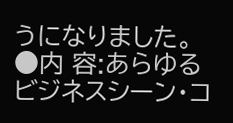うになりました。
●内 容:あらゆるビジネスシーン・コ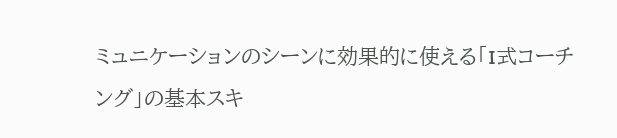ミュニケーションのシーンに効果的に使える「I式コーチング」の基本スキ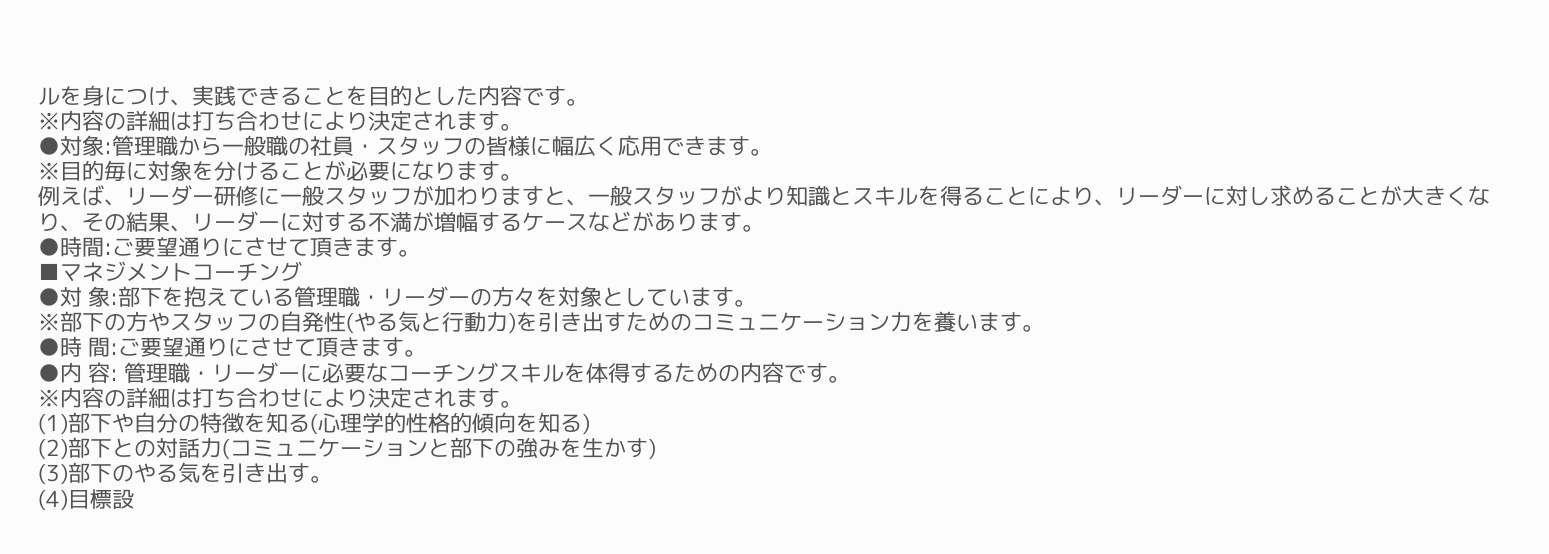ルを身につけ、実践できることを目的とした内容です。
※内容の詳細は打ち合わせにより決定されます。
●対象:管理職から一般職の社員・スタッフの皆様に幅広く応用できます。
※目的毎に対象を分けることが必要になります。
例えば、リーダー研修に一般スタッフが加わりますと、一般スタッフがより知識とスキルを得ることにより、リーダーに対し求めることが大きくなり、その結果、リーダーに対する不満が増幅するケースなどがあります。
●時間:ご要望通りにさせて頂きます。
■マネジメントコーチング
●対 象:部下を抱えている管理職・リーダーの方々を対象としています。
※部下の方やスタッフの自発性(やる気と行動力)を引き出すためのコミュニケーション力を養います。
●時 間:ご要望通りにさせて頂きます。
●内 容: 管理職・リーダーに必要なコーチングスキルを体得するための内容です。
※内容の詳細は打ち合わせにより決定されます。
(1)部下や自分の特徴を知る(心理学的性格的傾向を知る)
(2)部下との対話力(コミュニケーションと部下の強みを生かす)
(3)部下のやる気を引き出す。
(4)目標設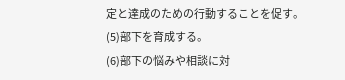定と達成のための行動することを促す。
(5)部下を育成する。
(6)部下の悩みや相談に対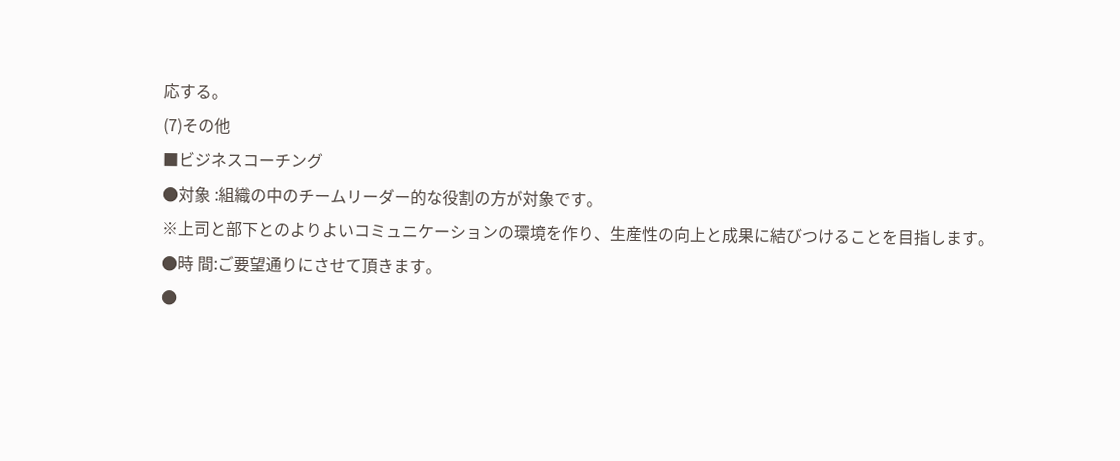応する。
(7)その他
■ビジネスコーチング
●対象 :組織の中のチームリーダー的な役割の方が対象です。
※上司と部下とのよりよいコミュニケーションの環境を作り、生産性の向上と成果に結びつけることを目指します。
●時 間:ご要望通りにさせて頂きます。
●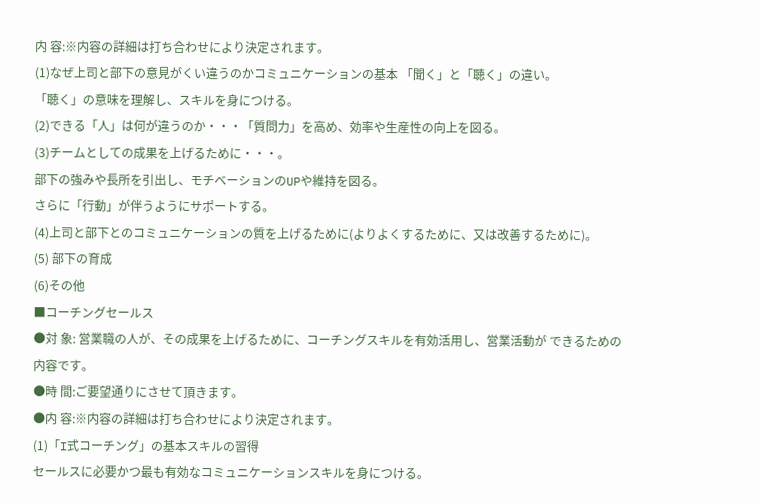内 容:※内容の詳細は打ち合わせにより決定されます。
(1)なぜ上司と部下の意見がくい違うのかコミュニケーションの基本 「聞く」と「聴く」の違い。
「聴く」の意味を理解し、スキルを身につける。
(2)できる「人」は何が違うのか・・・「質問力」を高め、効率や生産性の向上を図る。
(3)チームとしての成果を上げるために・・・。
部下の強みや長所を引出し、モチベーションのUPや維持を図る。
さらに「行動」が伴うようにサポートする。
(4)上司と部下とのコミュニケーションの質を上げるために(よりよくするために、又は改善するために)。
(5) 部下の育成
(6)その他
■コーチングセールス
●対 象: 営業職の人が、その成果を上げるために、コーチングスキルを有効活用し、営業活動が できるための内容です。
●時 間:ご要望通りにさせて頂きます。
●内 容:※内容の詳細は打ち合わせにより決定されます。
(1)「I式コーチング」の基本スキルの習得
セールスに必要かつ最も有効なコミュニケーションスキルを身につける。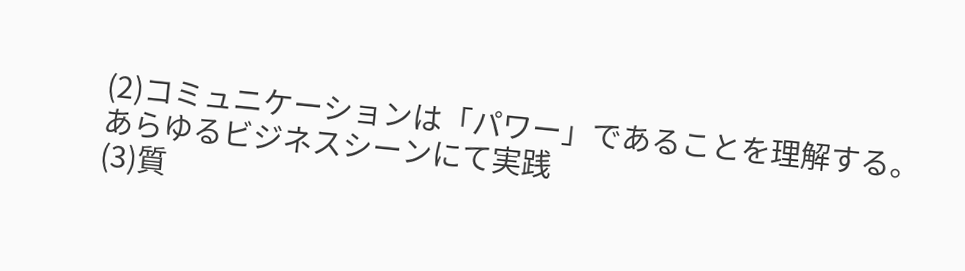(2)コミュニケーションは「パワー」であることを理解する。
あらゆるビジネスシーンにて実践
(3)質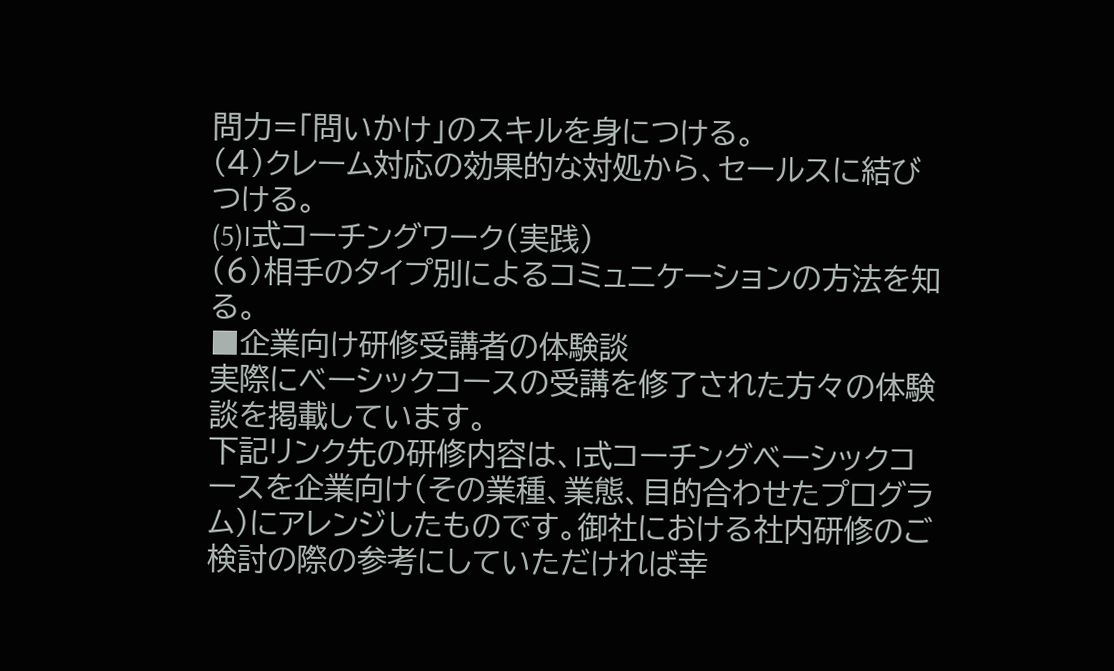問力=「問いかけ」のスキルを身につける。
(4)クレーム対応の効果的な対処から、セールスに結びつける。
(5)I式コーチングワーク(実践)
(6)相手のタイプ別によるコミュニケーションの方法を知る。
■企業向け研修受講者の体験談
実際にベーシックコースの受講を修了された方々の体験談を掲載しています。
下記リンク先の研修内容は、I式コーチングベーシックコースを企業向け(その業種、業態、目的合わせたプログラム)にアレンジしたものです。御社における社内研修のご検討の際の参考にしていただければ幸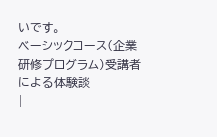いです。
ベーシックコース(企業研修プログラム)受講者による体験談
|